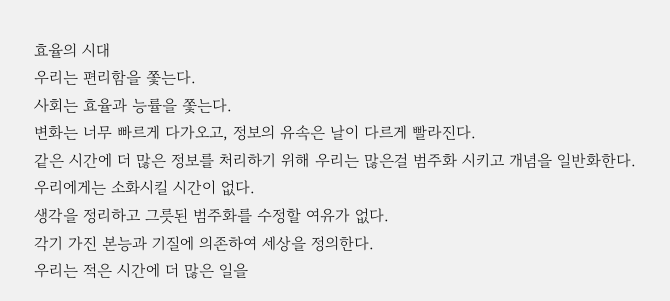효율의 시대
우리는 편리함을 쫓는다.
사회는 효율과 능률을 쫓는다.
변화는 너무 빠르게 다가오고, 정보의 유속은 날이 다르게 빨라진다.
같은 시간에 더 많은 정보를 처리하기 위해 우리는 많은걸 범주화 시키고 개념을 일반화한다.
우리에게는 소화시킬 시간이 없다.
생각을 정리하고 그릇된 범주화를 수정할 여유가 없다.
각기 가진 본능과 기질에 의존하여 세상을 정의한다.
우리는 적은 시간에 더 많은 일을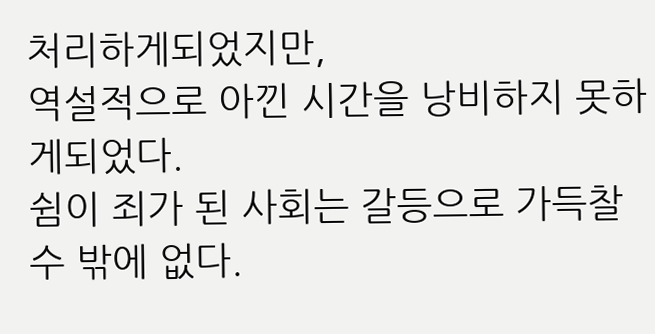처리하게되었지만,
역설적으로 아낀 시간을 낭비하지 못하게되었다.
쉼이 죄가 된 사회는 갈등으로 가득찰 수 밖에 없다.